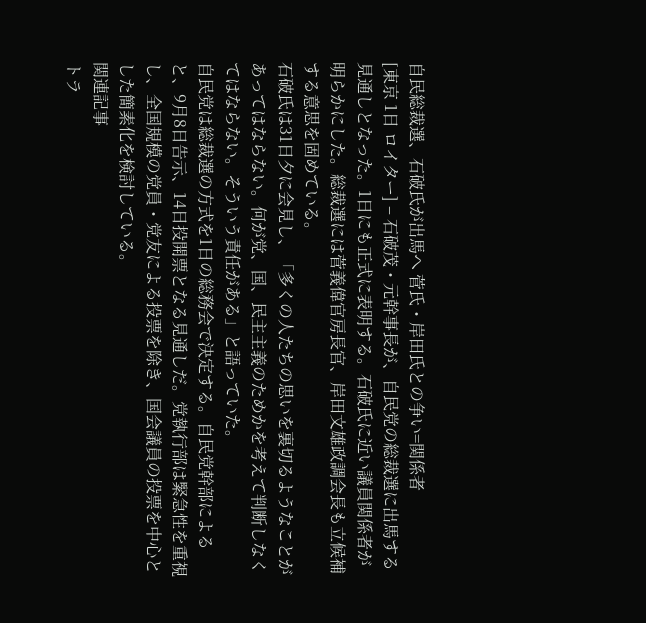自民総裁選、石破氏が出馬へ 菅氏・岸田氏との争い=関係者
[東京 1日 ロイター] – 石破茂・元幹事長が、自民党の総裁選に出馬する見通しとなった。1日にも正式に表明する。石破氏に近い議員関係者が明らかにした。総裁選には菅義偉官房長官、岸田文雄政調会長も立候補する意思を固めている。
石破氏は31日夕に会見し、「多くの人たちの思いを裏切るようなことがあってはならない。何が党、国、民主主義のためかを考えて判断しなくてはならない。そういう責任がある」と語っていた。
自民党は総裁選の方式を1日の総務会で決定する。自民党幹部によると、9月8日告示、14日投開票となる見通しだ。党執行部は緊急性を重視し、全国規模の党員・党友による投票を除き、国会議員の投票を中心とした簡素化を検討している。
関連記事
トラ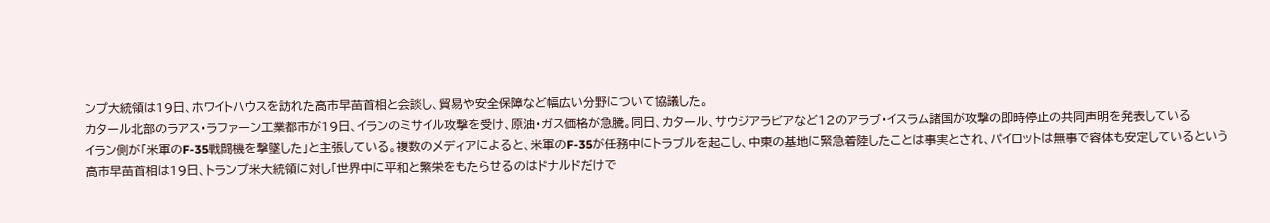ンプ大統領は19日、ホワイトハウスを訪れた高市早苗首相と会談し、貿易や安全保障など幅広い分野について協議した。
カタール北部のラアス・ラファーン工業都市が19日、イランのミサイル攻撃を受け、原油・ガス価格が急騰。同日、カタール、サウジアラビアなど12のアラブ・イスラム諸国が攻撃の即時停止の共同声明を発表している
イラン側が「米軍のF-35戦闘機を撃墜した」と主張している。複数のメディアによると、米軍のF-35が任務中にトラブルを起こし、中東の基地に緊急着陸したことは事実とされ、パイロットは無事で容体も安定しているという
高市早苗首相は19日、トランプ米大統領に対し「世界中に平和と繁栄をもたらせるのはドナルドだけで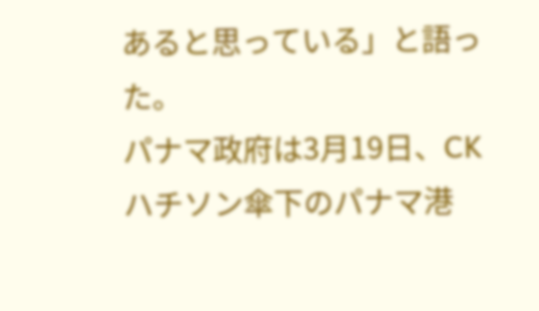あると思っている」と語った。
パナマ政府は3月19日、CKハチソン傘下のパナマ港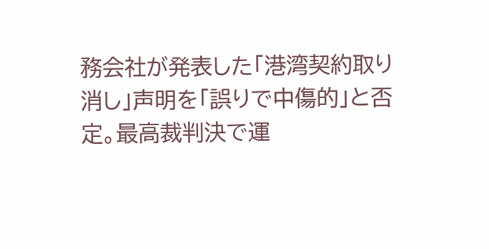務会社が発表した「港湾契約取り消し」声明を「誤りで中傷的」と否定。最高裁判決で運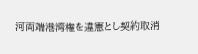河両端港湾権を違憲とし契約取消